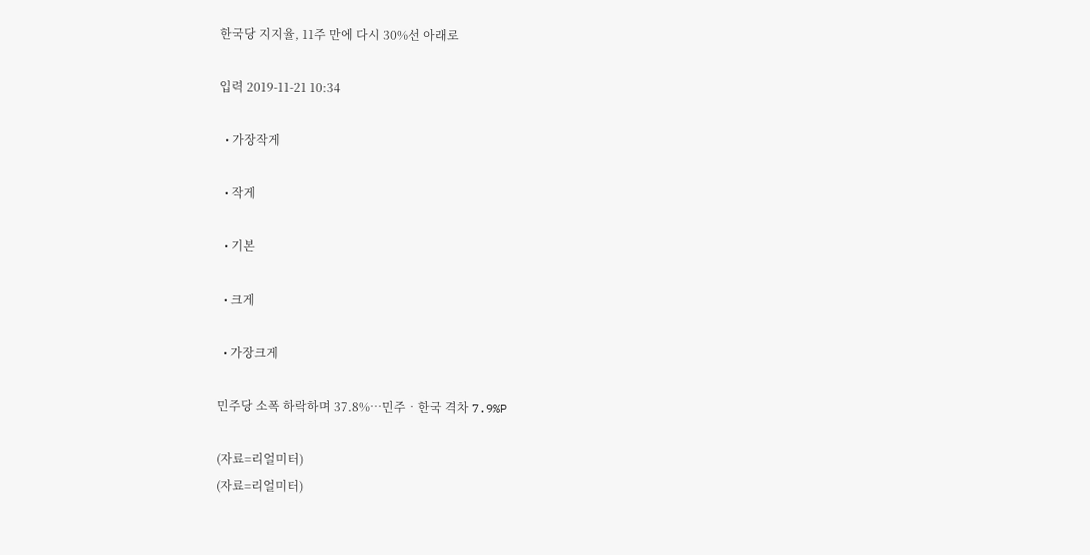한국당 지지율, 11주 만에 다시 30%선 아래로

입력 2019-11-21 10:34

  • 가장작게

  • 작게

  • 기본

  • 크게

  • 가장크게

민주당 소폭 하락하며 37.8%…민주‧한국 격차 7.9%P

(자료=리얼미터)
(자료=리얼미터)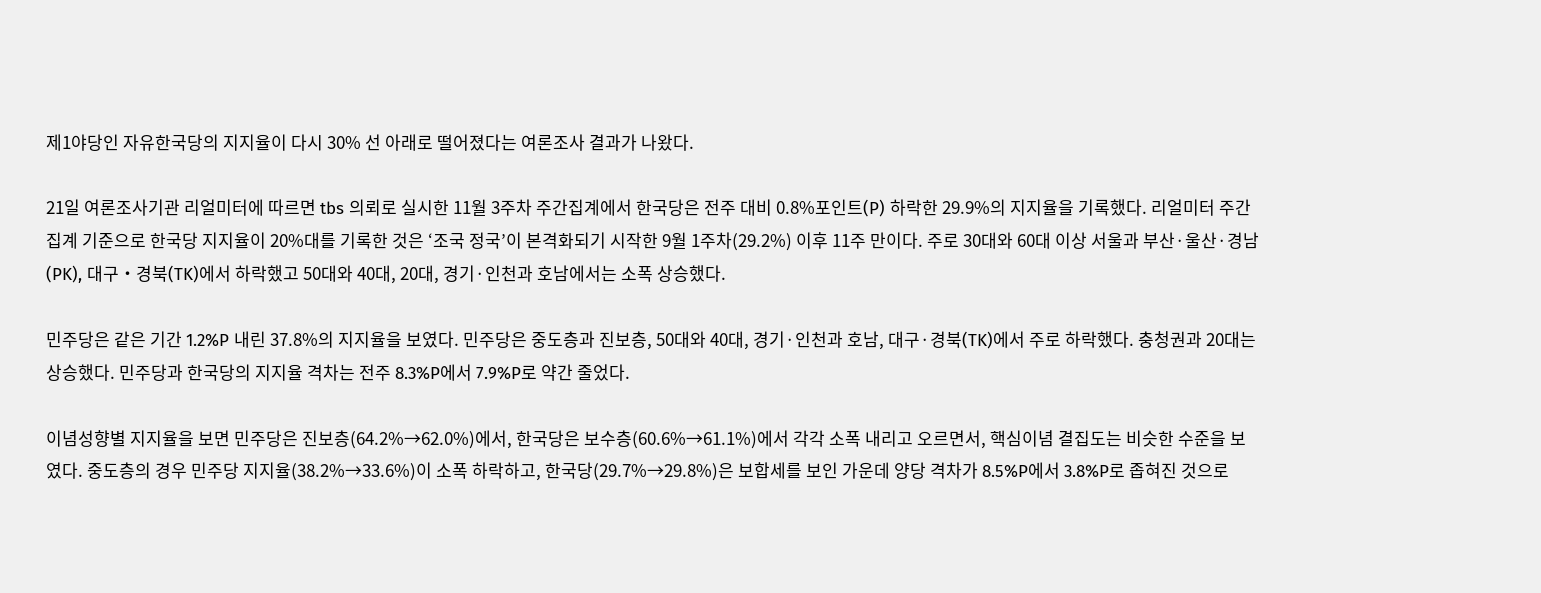제1야당인 자유한국당의 지지율이 다시 30% 선 아래로 떨어졌다는 여론조사 결과가 나왔다.

21일 여론조사기관 리얼미터에 따르면 tbs 의뢰로 실시한 11월 3주차 주간집계에서 한국당은 전주 대비 0.8%포인트(P) 하락한 29.9%의 지지율을 기록했다. 리얼미터 주간집계 기준으로 한국당 지지율이 20%대를 기록한 것은 ‘조국 정국’이 본격화되기 시작한 9월 1주차(29.2%) 이후 11주 만이다. 주로 30대와 60대 이상 서울과 부산·울산·경남(PK), 대구‧경북(TK)에서 하락했고 50대와 40대, 20대, 경기·인천과 호남에서는 소폭 상승했다.

민주당은 같은 기간 1.2%P 내린 37.8%의 지지율을 보였다. 민주당은 중도층과 진보층, 50대와 40대, 경기·인천과 호남, 대구·경북(TK)에서 주로 하락했다. 충청권과 20대는 상승했다. 민주당과 한국당의 지지율 격차는 전주 8.3%P에서 7.9%P로 약간 줄었다.

이념성향별 지지율을 보면 민주당은 진보층(64.2%→62.0%)에서, 한국당은 보수층(60.6%→61.1%)에서 각각 소폭 내리고 오르면서, 핵심이념 결집도는 비슷한 수준을 보였다. 중도층의 경우 민주당 지지율(38.2%→33.6%)이 소폭 하락하고, 한국당(29.7%→29.8%)은 보합세를 보인 가운데 양당 격차가 8.5%P에서 3.8%P로 좁혀진 것으로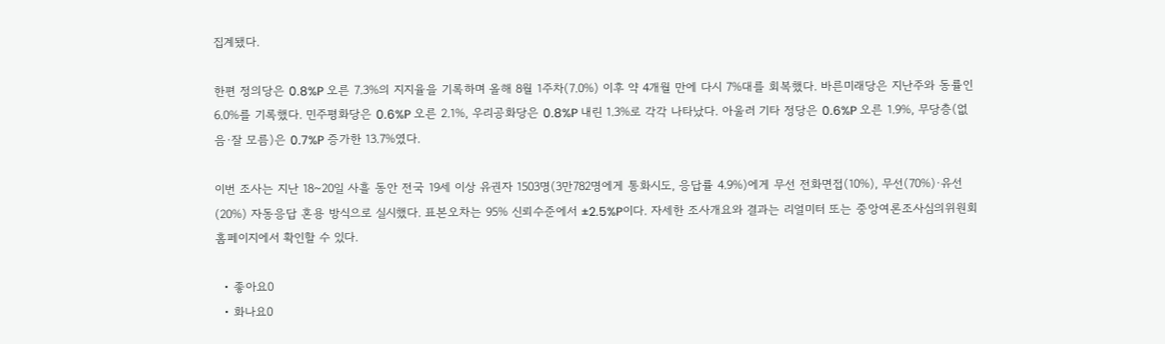집계됐다.

한편 정의당은 0.8%P 오른 7.3%의 지지율을 기록하며 올해 8월 1주차(7.0%) 이후 약 4개월 만에 다시 7%대를 회복했다. 바른미래당은 지난주와 동률인 6.0%를 기록했다. 민주평화당은 0.6%P 오른 2.1%, 우리공화당은 0.8%P 내린 1.3%로 각각 나타났다. 아울러 기타 정당은 0.6%P 오른 1.9%, 무당층(없음·잘 모름)은 0.7%P 증가한 13.7%였다.

이번 조사는 지난 18~20일 사흘 동안 전국 19세 이상 유권자 1503명(3만782명에게 통화시도, 응답률 4.9%)에게 무선 전화면접(10%), 무선(70%)·유선(20%) 자동응답 혼용 방식으로 실시했다. 표본오차는 95% 신뢰수준에서 ±2.5%P이다. 자세한 조사개요와 결과는 리얼미터 또는 중앙여론조사심의위원회 홈페이지에서 확인할 수 있다.

  • 좋아요0
  • 화나요0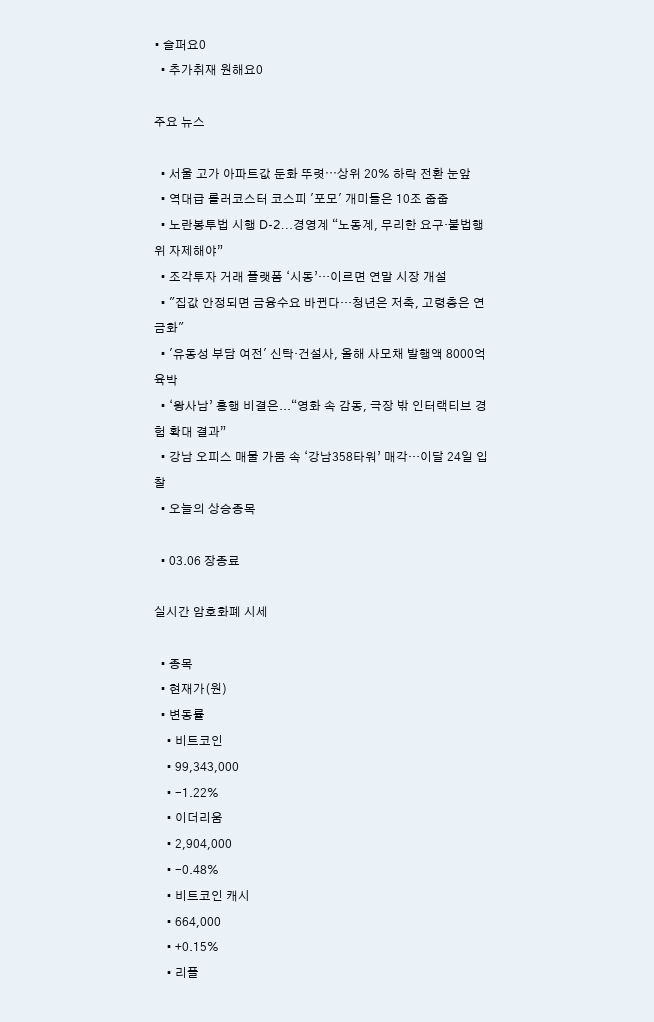• 슬퍼요0
  • 추가취재 원해요0

주요 뉴스

  • 서울 고가 아파트값 둔화 뚜렷⋯상위 20% 하락 전환 눈앞
  • 역대급 롤러코스터 코스피 '포모' 개미들은 10조 줍줍
  • 노란봉투법 시행 D-2…경영계 “노동계, 무리한 요구·불법행위 자제해야”
  • 조각투자 거래 플랫폼 ‘시동’…이르면 연말 시장 개설
  • "집값 안정되면 금융수요 바뀐다…청년은 저축, 고령층은 연금화"
  • '유동성 부담 여전' 신탁·건설사, 올해 사모채 발행액 8000억 육박
  • ‘왕사남’ 흥행 비결은...“영화 속 감동, 극장 밖 인터랙티브 경험 확대 결과”
  • 강남 오피스 매물 가뭄 속 ‘강남358타워’ 매각…이달 24일 입찰
  • 오늘의 상승종목

  • 03.06 장종료

실시간 암호화폐 시세

  • 종목
  • 현재가(원)
  • 변동률
    • 비트코인
    • 99,343,000
    • -1.22%
    • 이더리움
    • 2,904,000
    • -0.48%
    • 비트코인 캐시
    • 664,000
    • +0.15%
    • 리플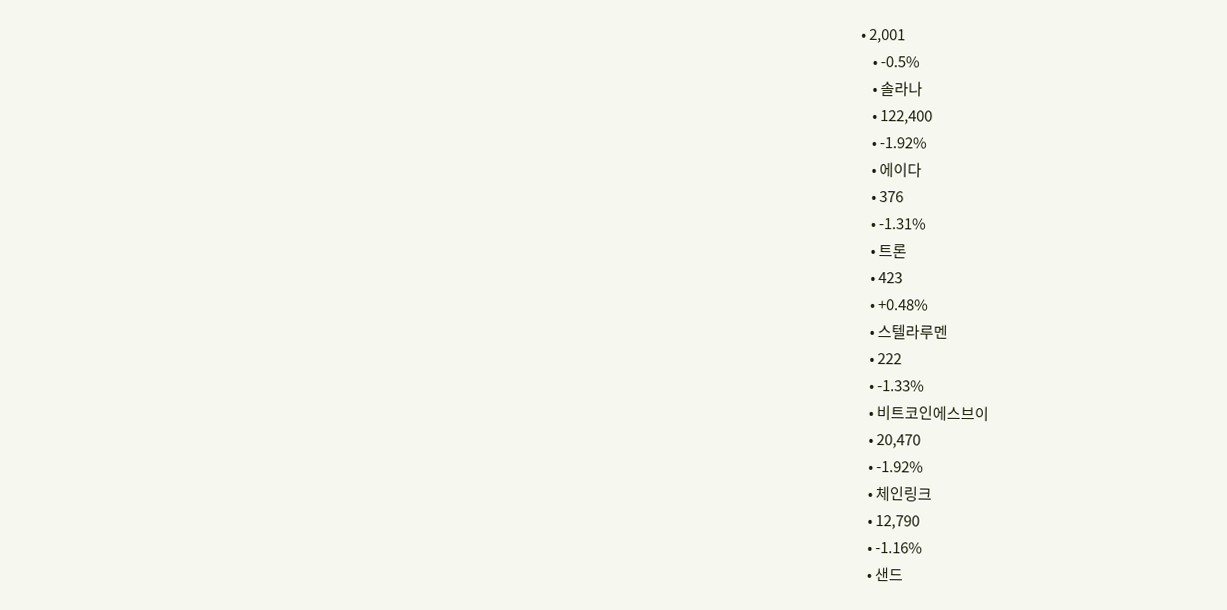• 2,001
    • -0.5%
    • 솔라나
    • 122,400
    • -1.92%
    • 에이다
    • 376
    • -1.31%
    • 트론
    • 423
    • +0.48%
    • 스텔라루멘
    • 222
    • -1.33%
    • 비트코인에스브이
    • 20,470
    • -1.92%
    • 체인링크
    • 12,790
    • -1.16%
    • 샌드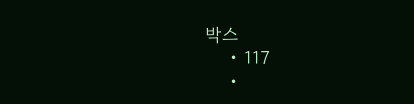박스
    • 117
    •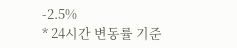-2.5%
* 24시간 변동률 기준